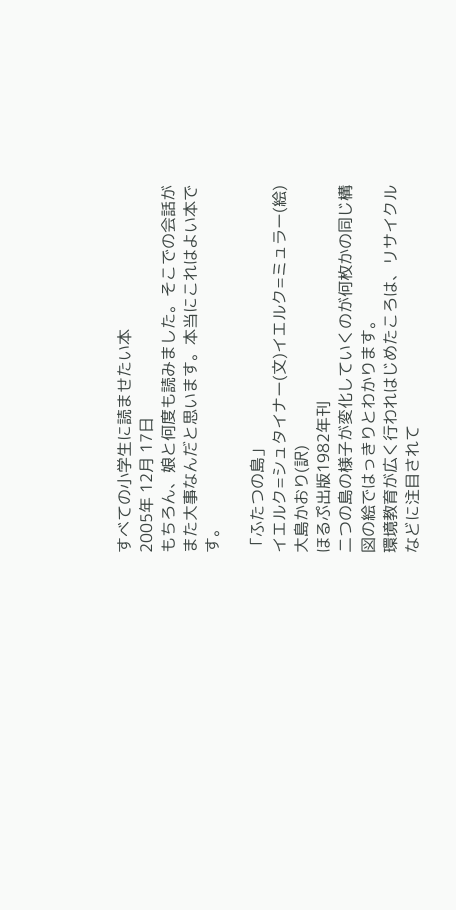すべての小学生に読ませたい本
2005年 12月 17日
もちろん、娘と何度も読みました。そこでの会話がまた大事なんだと思います。本当にこれはよい本です。

「ふたつの島」
イエルク=シュタイナー(文)イエルク=ミュラー(絵)大島かおり(訳)
ほるぷ出版1982年刊
二つの島の様子が変化していくのが何枚かの同じ構図の絵ではっきりとわかります。
環境教育が広く行われはじめたころは、リサイクルなどに注目されて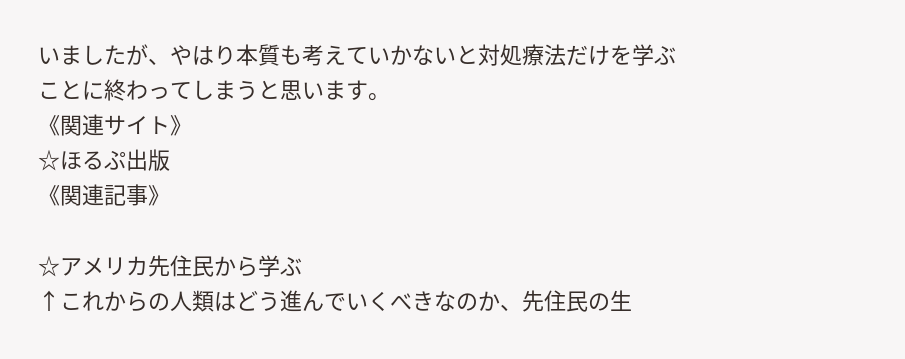いましたが、やはり本質も考えていかないと対処療法だけを学ぶことに終わってしまうと思います。
《関連サイト》
☆ほるぷ出版
《関連記事》

☆アメリカ先住民から学ぶ
↑これからの人類はどう進んでいくべきなのか、先住民の生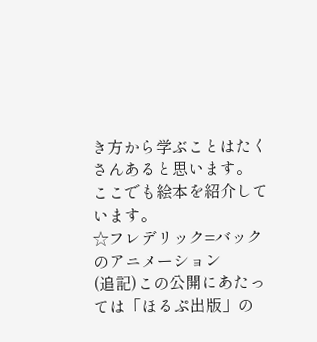き方から学ぶことはたくさんあると思います。
ここでも絵本を紹介しています。
☆フレデリック=バックのアニメーション
(追記)この公開にあたっては「ほるぷ出版」の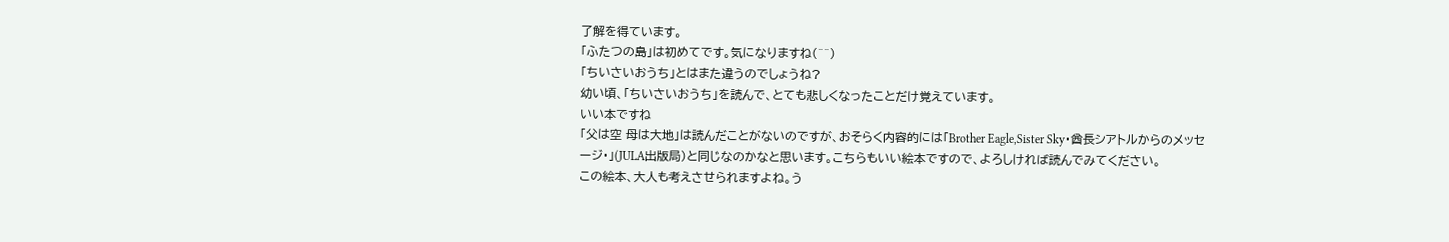了解を得ています。
「ふたつの島」は初めてです。気になりますね(^^)
「ちいさいおうち」とはまた違うのでしょうね?
幼い頃、「ちいさいおうち」を読んで、とても悲しくなったことだけ覚えています。
いい本ですね
「父は空 母は大地」は読んだことがないのですが、おそらく内容的には「Brother Eagle,Sister Sky・酋長シアトルからのメッセージ・」(JULA出版局)と同じなのかなと思います。こちらもいい絵本ですので、よろしければ読んでみてください。
この絵本、大人も考えさせられますよね。う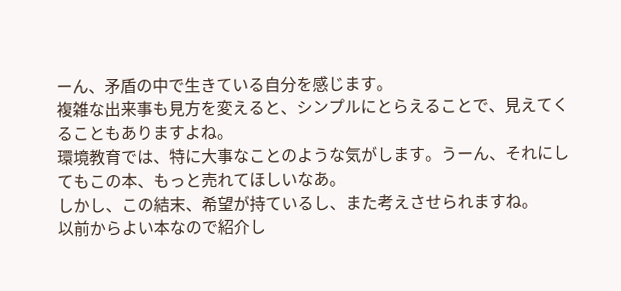ーん、矛盾の中で生きている自分を感じます。
複雑な出来事も見方を変えると、シンプルにとらえることで、見えてくることもありますよね。
環境教育では、特に大事なことのような気がします。うーん、それにしてもこの本、もっと売れてほしいなあ。
しかし、この結末、希望が持ているし、また考えさせられますね。
以前からよい本なので紹介し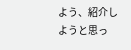よう、紹介しようと思っ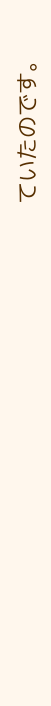ていたのです。